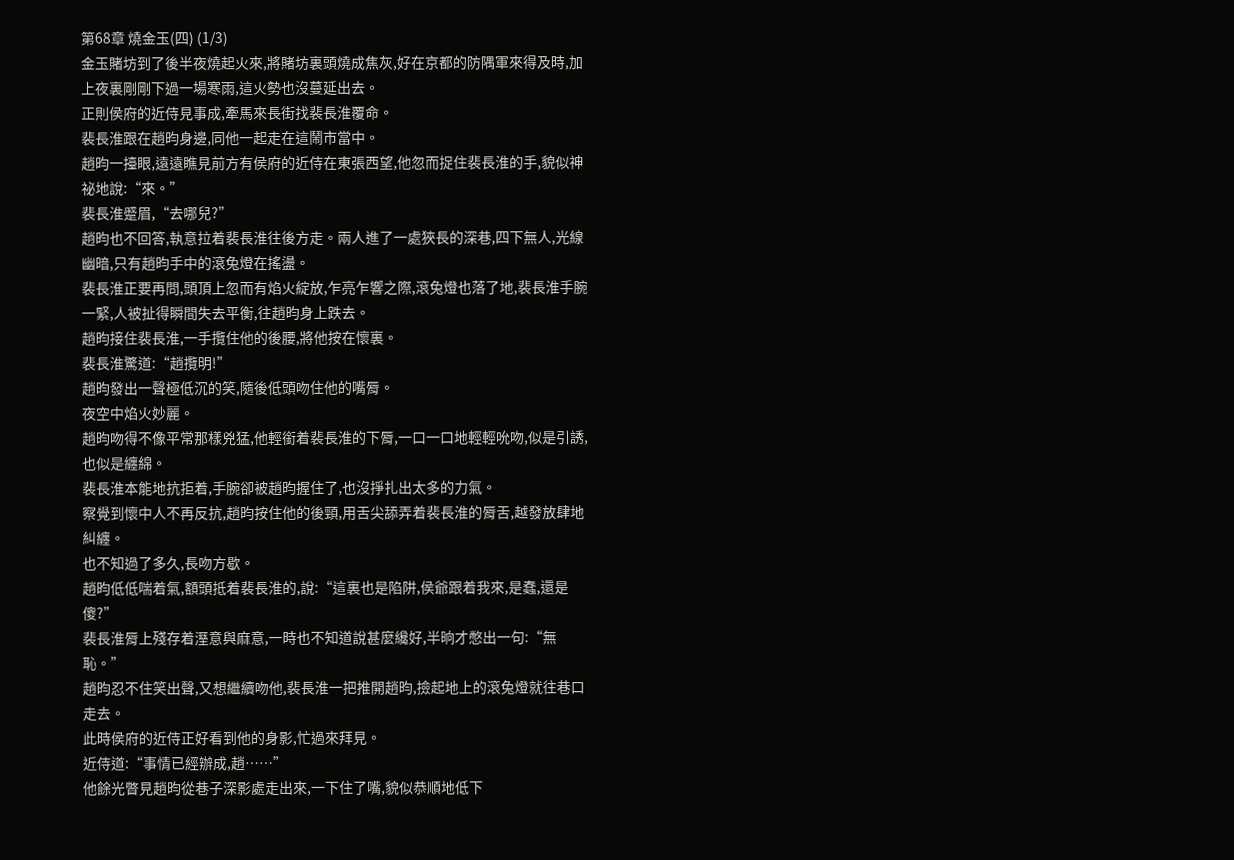第68章 燒金玉(四) (1/3)
金玉賭坊到了後半夜燒起火來,將賭坊裏頭燒成焦灰,好在京都的防隅軍來得及時,加上夜裏剛剛下過一場寒雨,這火勢也沒蔓延出去。
正則侯府的近侍見事成,牽馬來長街找裴長淮覆命。
裴長淮跟在趙昀身邊,同他一起走在這鬧市當中。
趙昀一擡眼,遠遠瞧見前方有侯府的近侍在東張西望,他忽而捉住裴長淮的手,貌似神祕地說:“來。”
裴長淮蹙眉,“去哪兒?”
趙昀也不回答,執意拉着裴長淮往後方走。兩人進了一處狹長的深巷,四下無人,光線幽暗,只有趙昀手中的滾兔燈在搖盪。
裴長淮正要再問,頭頂上忽而有焰火綻放,乍亮乍響之際,滾兔燈也落了地,裴長淮手腕一緊,人被扯得瞬間失去平衡,往趙昀身上跌去。
趙昀接住裴長淮,一手攬住他的後腰,將他按在懷裏。
裴長淮驚道:“趙攬明!”
趙昀發出一聲極低沉的笑,隨後低頭吻住他的嘴脣。
夜空中焰火妙麗。
趙昀吻得不像平常那樣兇猛,他輕銜着裴長淮的下脣,一口一口地輕輕吮吻,似是引誘,也似是纏綿。
裴長淮本能地抗拒着,手腕卻被趙昀握住了,也沒掙扎出太多的力氣。
察覺到懷中人不再反抗,趙昀按住他的後頸,用舌尖舔弄着裴長淮的脣舌,越發放肆地糾纏。
也不知過了多久,長吻方歇。
趙昀低低喘着氣,額頭抵着裴長淮的,說:“這裏也是陷阱,侯爺跟着我來,是蠢,還是傻?”
裴長淮脣上殘存着溼意與麻意,一時也不知道說甚麼纔好,半晌才憋出一句:“無恥。”
趙昀忍不住笑出聲,又想繼續吻他,裴長淮一把推開趙昀,撿起地上的滾兔燈就往巷口走去。
此時侯府的近侍正好看到他的身影,忙過來拜見。
近侍道:“事情已經辦成,趙……”
他餘光瞥見趙昀從巷子深影處走出來,一下住了嘴,貌似恭順地低下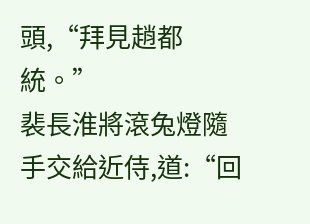頭,“拜見趙都統。”
裴長淮將滾兔燈隨手交給近侍,道:“回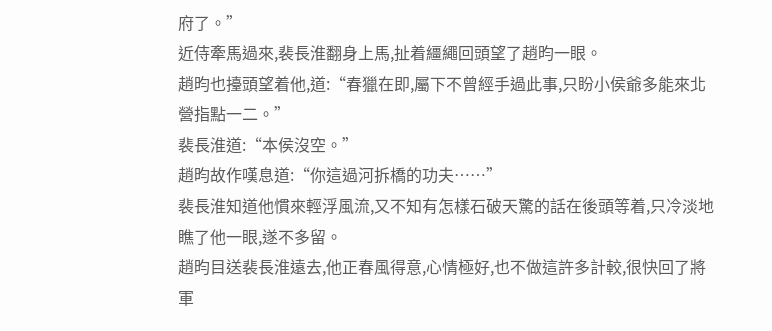府了。”
近侍牽馬過來,裴長淮翻身上馬,扯着繮繩回頭望了趙昀一眼。
趙昀也擡頭望着他,道:“春獵在即,屬下不曾經手過此事,只盼小侯爺多能來北營指點一二。”
裴長淮道:“本侯沒空。”
趙昀故作嘆息道:“你這過河拆橋的功夫……”
裴長淮知道他慣來輕浮風流,又不知有怎樣石破天驚的話在後頭等着,只冷淡地瞧了他一眼,遂不多留。
趙昀目送裴長淮遠去,他正春風得意,心情極好,也不做這許多計較,很快回了將軍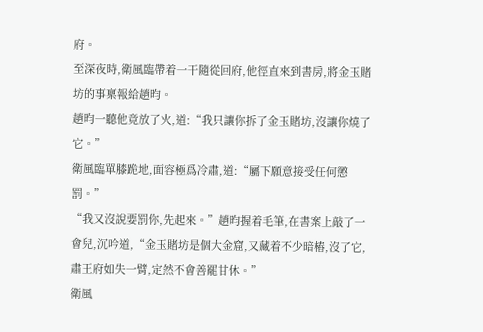府。
至深夜時,衛風臨帶着一干隨從回府,他徑直來到書房,將金玉賭坊的事稟報給趙昀。
趙昀一聽他竟放了火,道:“我只讓你拆了金玉賭坊,沒讓你燒了它。”
衛風臨單膝跪地,面容極爲冷肅,道:“屬下願意接受任何懲罰。”
“我又沒說要罰你,先起來。”趙昀握着毛筆,在書案上敲了一會兒,沉吟道,“金玉賭坊是個大金窟,又藏着不少暗樁,沒了它,肅王府如失一臂,定然不會善罷甘休。”
衛風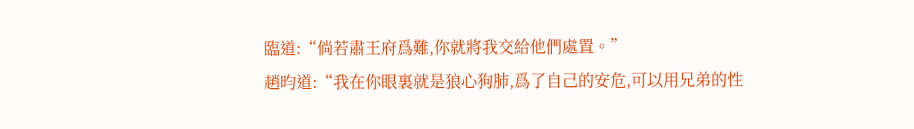臨道:“倘若肅王府爲難,你就將我交給他們處置。”
趙昀道:“我在你眼裏就是狼心狗肺,爲了自己的安危,可以用兄弟的性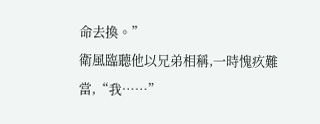命去換。”
衛風臨聽他以兄弟相稱,一時愧疚難當,“我……”